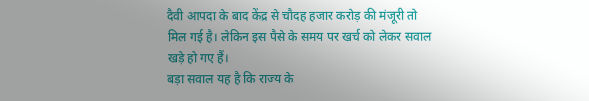दैवी आपदा के बाद केंद्र से चौदह हजार करोड़ की मंजूरी तो मिल गई है। लेकिन इस पैसे के समय पर खर्च को लेकर सवाल खड़े हो गए हैं।
बड़ा सवाल यह है कि राज्य के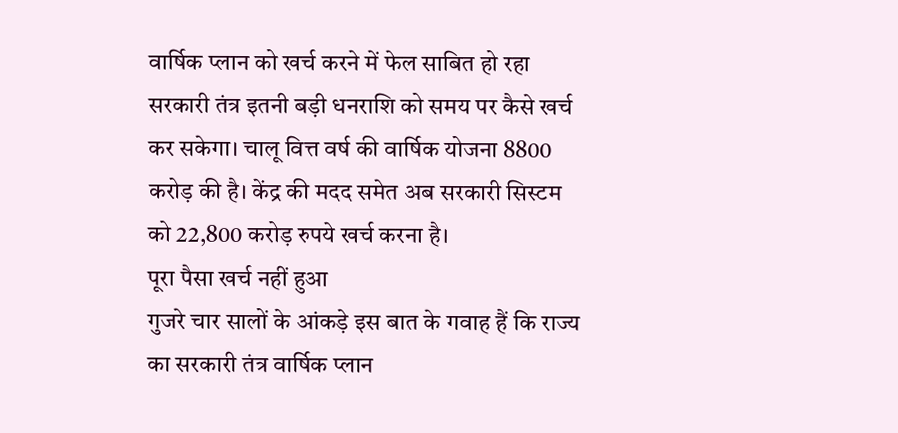वार्षिक प्लान को खर्च करने में फेल साबित हो रहा सरकारी तंत्र इतनी बड़ी धनराशि को समय पर कैसे खर्च कर सकेगा। चालू वित्त वर्ष की वार्षिक योजना 8800 करोड़ की है। केंद्र की मदद समेत अब सरकारी सिस्टम को 22,800 करोड़ रुपये खर्च करना है।
पूरा पैसा खर्च नहीं हुआ
गुजरे चार सालों के आंकड़े इस बात के गवाह हैं कि राज्य का सरकारी तंत्र वार्षिक प्लान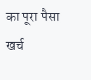का पूरा पैसा खर्च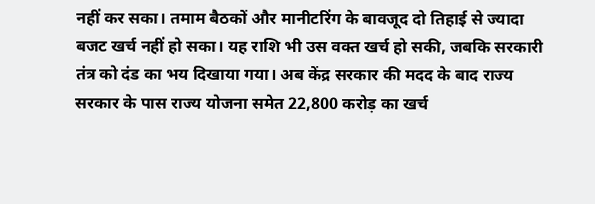नहीं कर सका। तमाम बैठकों और मानीटरिंग के बावजूद दो तिहाई से ज्यादा बजट खर्च नहीं हो सका। यह राशि भी उस वक्त खर्च हो सकी, जबकि सरकारी तंत्र को दंड का भय दिखाया गया। अब केंद्र सरकार की मदद के बाद राज्य सरकार के पास राज्य योजना समेत 22,800 करोड़ का खर्च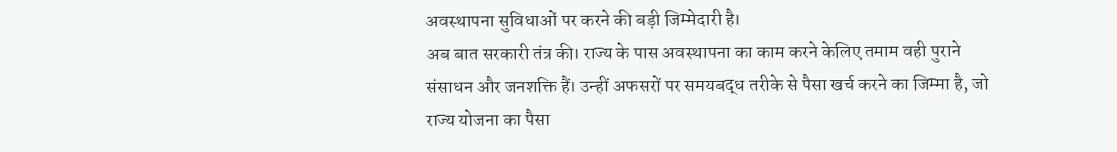अवस्थापना सुविधाओं पर करने की बड़ी जिम्मेदारी है।
अब बात सरकारी तंत्र की। राज्य के पास अवस्थापना का काम करने केलिए तमाम वही पुराने संसाधन और जनशक्ति हैं। उन्हीं अफसरों पर समयबद्ध तरीके से पैसा खर्च करने का जिम्मा है, जो राज्य योजना का पैसा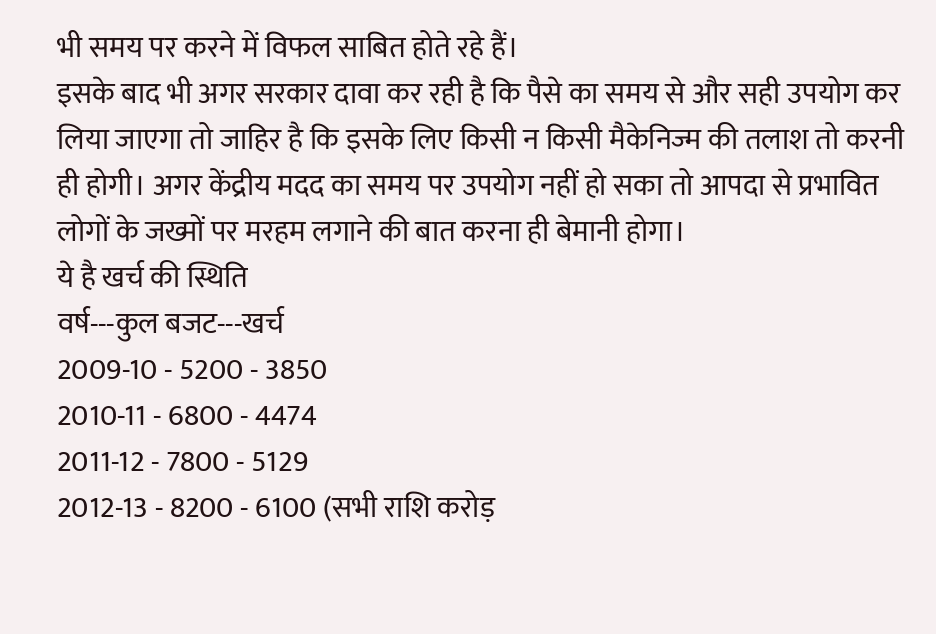भी समय पर करने में विफल साबित होते रहे हैं।
इसके बाद भी अगर सरकार दावा कर रही है कि पैसे का समय से और सही उपयोग कर लिया जाएगा तो जाहिर है कि इसके लिए किसी न किसी मैकेनिज्म की तलाश तो करनी ही होगी। अगर केंद्रीय मदद का समय पर उपयोग नहीं हो सका तो आपदा से प्रभावित लोगों के जख्मों पर मरहम लगाने की बात करना ही बेमानी होगा।
ये है खर्च की स्थिति
वर्ष---कुल बजट---खर्च
2009-10 - 5200 - 3850
2010-11 - 6800 - 4474
2011-12 - 7800 - 5129
2012-13 - 8200 - 6100 (सभी राशि करोड़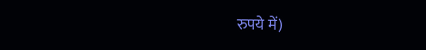रुपये में)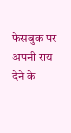फेसबुक पर अपनी राय देने के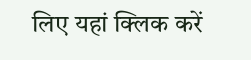लिए यहां क्लिक करें